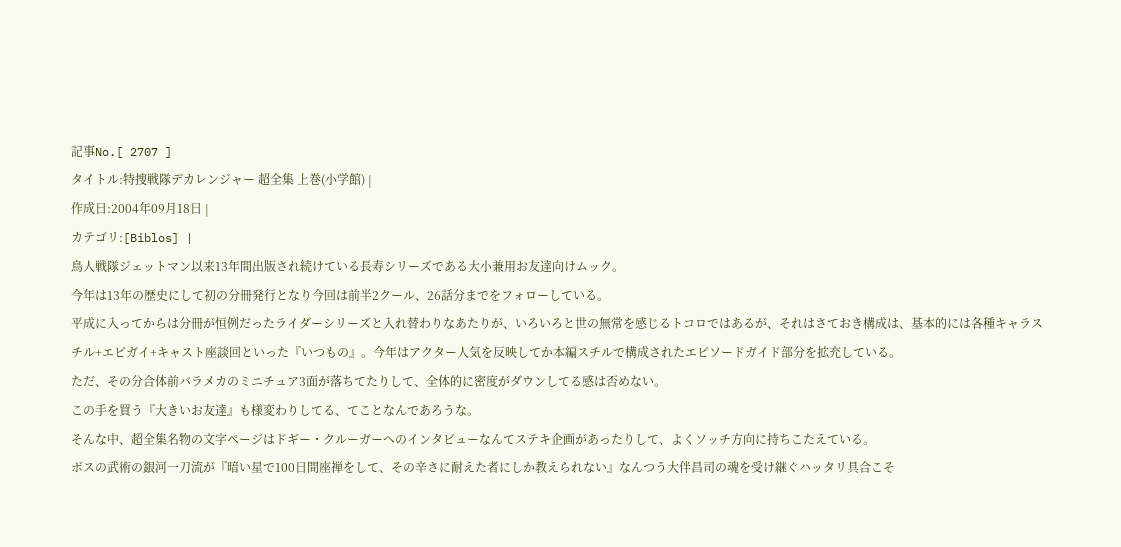記事No.[ 2707 ]
タイトル:特捜戦隊デカレンジャー 超全集 上巻(小学館) |
作成日:2004年09月18日 |
カテゴリ:[Biblos] |
鳥人戦隊ジェットマン以来13年間出版され続けている長寿シリーズである大小兼用お友達向けムック。
今年は13年の歴史にして初の分冊発行となり今回は前半2クール、26話分までをフォローしている。
平成に入ってからは分冊が恒例だったライダーシリーズと入れ替わりなあたりが、いろいろと世の無常を感じるトコロではあるが、それはさておき構成は、基本的には各種キャラスチル+エピガイ+キャスト座談回といった『いつもの』。今年はアクター人気を反映してか本編スチルで構成されたエピソードガイド部分を拡充している。
ただ、その分合体前バラメカのミニチュア3面が落ちてたりして、全体的に密度がダウンしてる感は否めない。
この手を買う『大きいお友達』も様変わりしてる、てことなんであろうな。
そんな中、超全集名物の文字ページはドギー・クルーガーへのインタビューなんてステキ企画があったりして、よくソッチ方向に持ちこたえている。
ボスの武術の銀河一刀流が『暗い星で100日間座禅をして、その辛さに耐えた者にしか教えられない』なんつう大伴昌司の魂を受け継ぐハッタリ具合こそ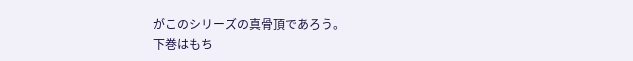がこのシリーズの真骨頂であろう。
下巻はもち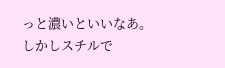っと濃いといいなあ。
しかしスチルで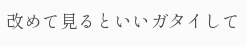改めて見るといいガタイして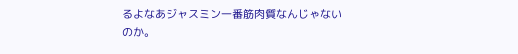るよなあジャスミン一番筋肉質なんじゃないのか。